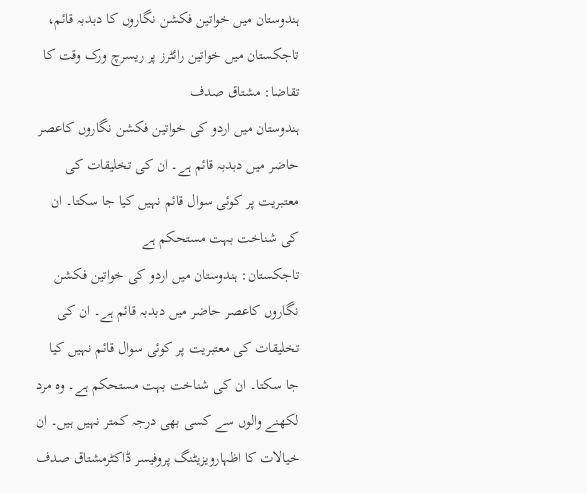ہندوستان میں خواتین فکشن نگاروں کا دبدبہ قائم، تاجکستان میں خواتین رائٹرز پر ریسرچ ورک وقت کا تقاضا: مشتاق صدف
ہندوستان میں اردو کی خواتین فکشن نگاروں کاعصر حاضر میں دبدبہ قائم ہے۔ ان کی تخلیقات کی معتبریت پر کوئی سوال قائم نہیں کیا جا سکتا۔ ان کی شناخت بہت مستحکم ہے
تاجکستان: ہندوستان میں اردو کی خواتین فکشن نگاروں کاعصر حاضر میں دبدبہ قائم ہے۔ ان کی تخلیقات کی معتبریت پر کوئی سوال قائم نہیں کیا جا سکتا۔ ان کی شناخت بہت مستحکم ہے۔ وہ مرد لکھنے والوں سے کسی بھی درجہ کمتر نہیں ہیں۔ ان خیالات کا اظہارویزیٹنگ پروفیسر ڈاکٹرمشتاق صدف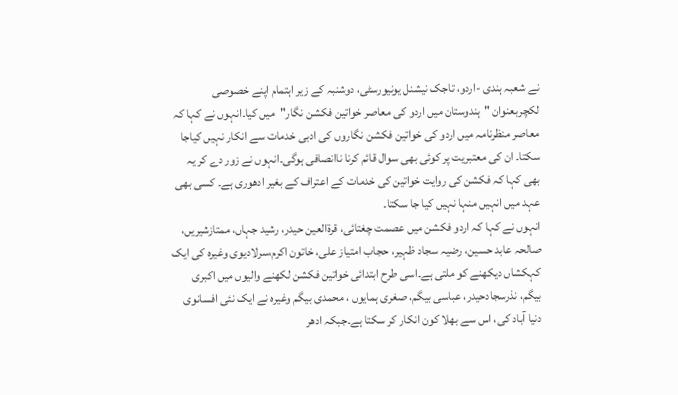نے شعبہ ہندی -اردو، تاجک نیشنل یونیورسٹی، دوشنبہ کے زیر اہتمام اپنے خصوصی لکچربعنوان "ہندوستان میں اردو کی معاصر خواتین فکشن نگار"میں کیا۔انہوں نے کہا کہ معاصر منظرنامہ میں اردو کی خواتین فکشن نگاروں کی ادبی خدمات سے انکار نہیں کیاجا سکتا۔ ان کی معتبریت پر کوئی بھی سوال قائم کرنا ناانصافی ہوگی۔انہوں نے زور دے کر یہ بھی کہا کہ فکشن کی روایت خواتین کی خدمات کے اعتراف کے بغیر ادھوری ہے۔ کسی بھی عہد میں انہیں منہا نہیں کیا جا سکتا۔
انہوں نے کہا کہ اردو فکشن میں عصمت چغتائی، قرۃالعین حیدر، رشید جہاں، ممتازشیریں، صالحہ عابد حسین، رضیہ سجاد ظہیر، حجاب امتیاز علی، خاتون اکرم،سرلادیوی وغیرہ کی ایک کہکشاں دیکھنے کو ملتی ہے۔اسی طرح ابتدائی خواتین فکشن لکھنے والیوں میں اکبری بیگم، نذرسجادحیدر، عباسی بیگم، صغری ہمایوں ، محمدی بیگم وغیرہ نے ایک نئی افسانوی دنیا آباد کی، اس سے بھلا کون انکار کر سکتا ہے۔جبکہ ادھر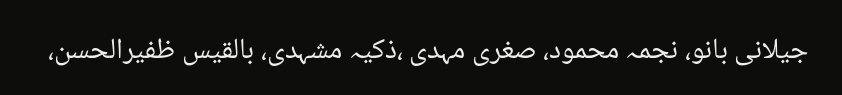جیلانی بانو، نجمہ محمود، صغری مہدی ،ذکیہ مشہدی، بالقیس ظفیرالحسن،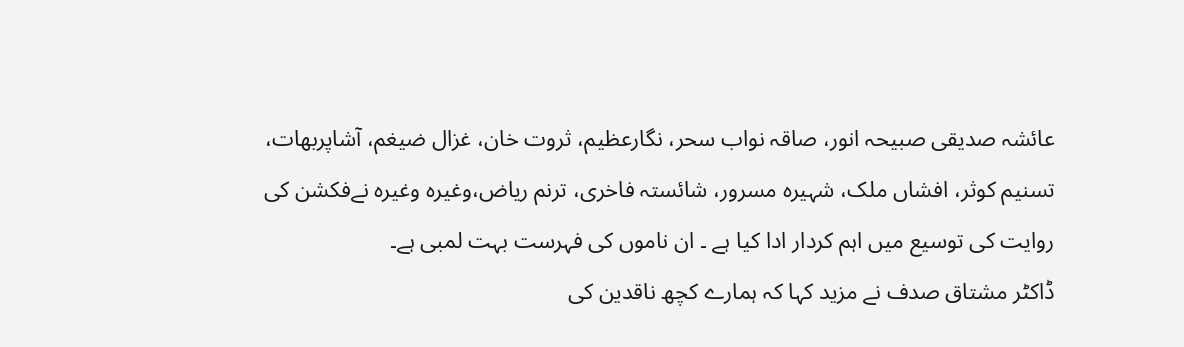عائشہ صدیقی صبیحہ انور، صاقہ نواب سحر، نگارعظیم، ثروت خان، غزال ضیغم، آشاپربھات، تسنیم کوثر، افشاں ملک، شہیرہ مسرور، شائستہ فاخری، ترنم ریاض،وغیرہ وغیرہ نےفکشن کی روایت کی توسیع میں اہم کردار ادا کیا ہے ۔ ان ناموں کی فہرست بہت لمبی ہے۔
ڈاکٹر مشتاق صدف نے مزید کہا کہ ہمارے کچھ ناقدین کی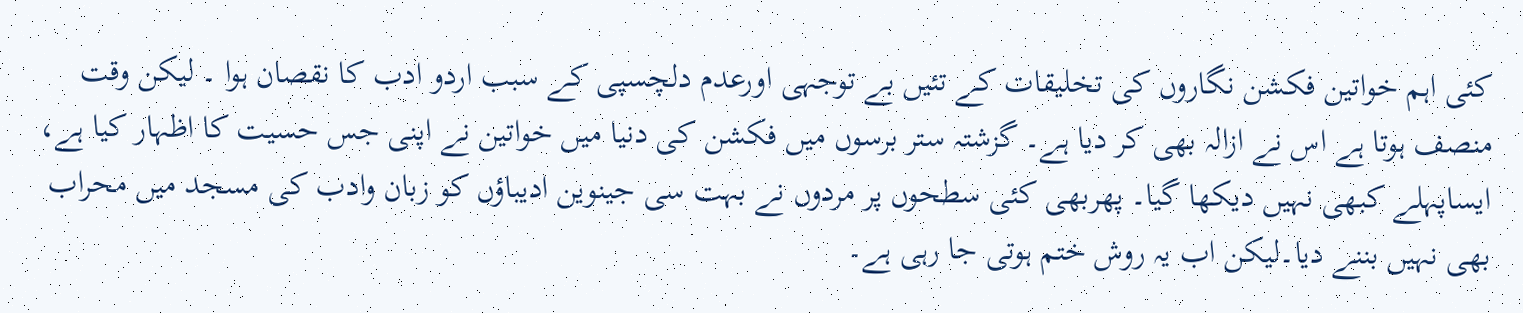کئی اہم خواتین فکشن نگاروں کی تخلیقات کے تئیں بے توجہی اورعدم دلچسپی کے سبب اردو ادب کا نقصان ہوا ۔ لیکن وقت منصف ہوتا ہے اس نے ازالہ بھی کر دیا ہے۔ گزشتہ ستر برسوں میں فکشن کی دنیا میں خواتین نے اپنی جس حسیت کا اظہار کیا ہے، ایساپہلے کبھی نہیں دیکھا گیا۔ پھربھی کئی سطحوں پر مردوں نے بہت سی جینوین ادیباؤں کو زبان وادب کی مسجد میں محراب بھی نہیں بننے دیا۔لیکن اب یہ روش ختم ہوتی جا رہی ہے۔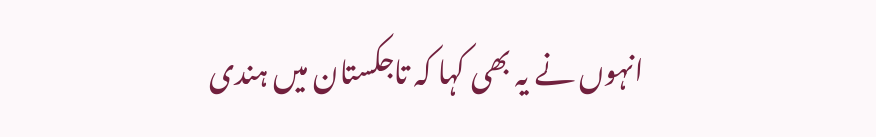انہوں نے یہ بھی کہا کہ تاجکستان میں ہندی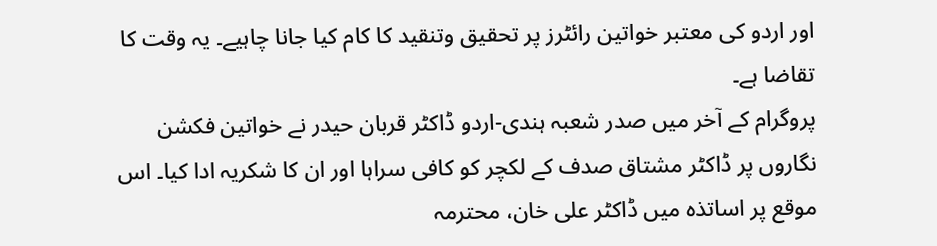اور اردو کی معتبر خواتین رائٹرز پر تحقیق وتنقید کا کام کیا جانا چاہیے۔ یہ وقت کا تقاضا ہے۔
پروگرام کے آخر میں صدر شعبہ ہندی-اردو ڈاکٹر قربان حیدر نے خواتین فکشن نگاروں پر ڈاکٹر مشتاق صدف کے لکچر کو کافی سراہا اور ان کا شکریہ ادا کیا۔ اس موقع پر اساتذہ میں ڈاکٹر علی خان، محترمہ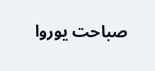صباحت یوروا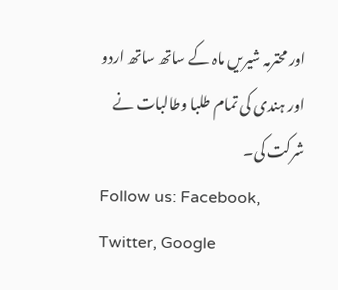اور محترمہ شیریں ماہ کے ساتھ ساتھ اردو اور ہندی کی تمام طلبا وطالبات نے شرکت کی۔
Follow us: Facebook, Twitter, Google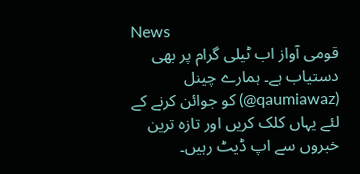News
قومی آواز اب ٹیلی گرام پر بھی دستیاب ہے۔ ہمارے چینل (qaumiawaz@) کو جوائن کرنے کے لئے یہاں کلک کریں اور تازہ ترین خبروں سے اپ ڈیٹ رہیں۔